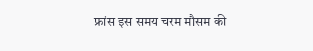फ्रांस इस समय चरम मौसम की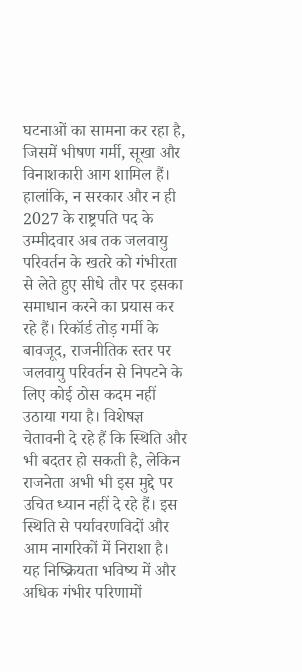घटनाओं का सामना कर रहा है, जिसमें भीषण गर्मी, सूखा और विनाशकारी आग शामिल हैं। हालांकि, न सरकार और न ही 2027 के राष्ट्रपति पद के उम्मीदवार अब तक जलवायु परिवर्तन के खतरे को गंभीरता से लेते हुए सीधे तौर पर इसका समाधान करने का प्रयास कर रहे हैं। रिकॉर्ड तोड़ गर्मी के बावजूद, राजनीतिक स्तर पर जलवायु परिवर्तन से निपटने के लिए कोई ठोस कदम नहीं उठाया गया है। विशेषज्ञ चेतावनी दे रहे हैं कि स्थिति और भी बदतर हो सकती है, लेकिन राजनेता अभी भी इस मुद्दे पर उचित ध्यान नहीं दे रहे हैं। इस स्थिति से पर्यावरणविदों और आम नागरिकों में निराशा है। यह निष्क्रियता भविष्य में और अधिक गंभीर परिणामों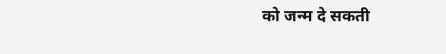को जन्म दे सकती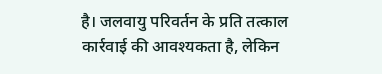है। जलवायु परिवर्तन के प्रति तत्काल कार्रवाई की आवश्यकता है, लेकिन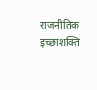राजनीतिक इच्छाशक्ति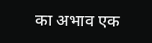का अभाव एक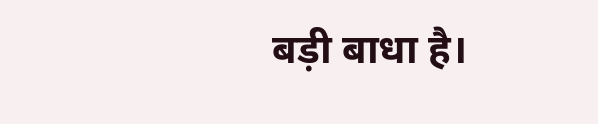बड़ी बाधा है।